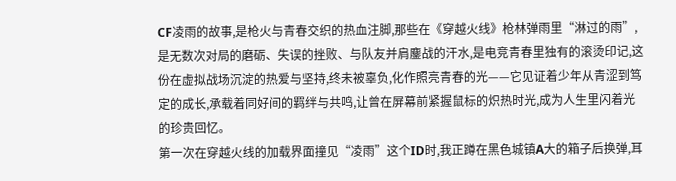CF凌雨的故事,是枪火与青春交织的热血注脚,那些在《穿越火线》枪林弹雨里“淋过的雨”,是无数次对局的磨砺、失误的挫败、与队友并肩鏖战的汗水,是电竞青春里独有的滚烫印记,这份在虚拟战场沉淀的热爱与坚持,终未被辜负,化作照亮青春的光——它见证着少年从青涩到笃定的成长,承载着同好间的羁绊与共鸣,让曾在屏幕前紧握鼠标的炽热时光,成为人生里闪着光的珍贵回忆。
第一次在穿越火线的加载界面撞见“凌雨”这个ID时,我正蹲在黑色城镇A大的箱子后换弹,耳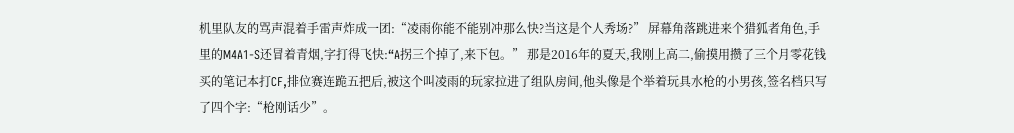机里队友的骂声混着手雷声炸成一团:“凌雨你能不能别冲那么快?当这是个人秀场?” 屏幕角落跳进来个猎狐者角色,手里的M4A1-S还冒着青烟,字打得飞快:“A拐三个掉了,来下包。” 那是2016年的夏天,我刚上高二,偷摸用攒了三个月零花钱买的笔记本打CF,排位赛连跪五把后,被这个叫凌雨的玩家拉进了组队房间,他头像是个举着玩具水枪的小男孩,签名档只写了四个字:“枪刚话少”。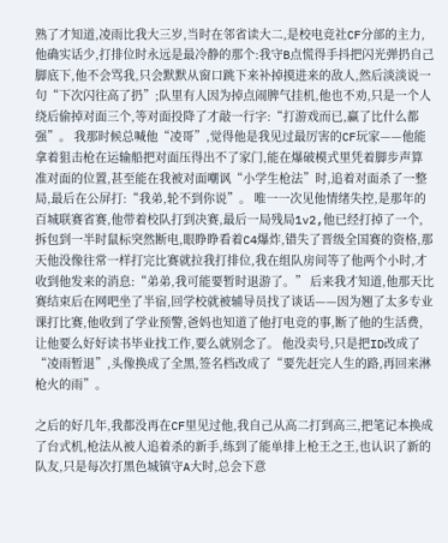熟了才知道,凌雨比我大三岁,当时在邻省读大二,是校电竞社CF分部的主力,他确实话少,打排位时永远是最冷静的那个:我守B点慌得手抖把闪光弹扔自己脚底下,他不会骂我,只会默默从窗口跳下来补掉摸进来的敌人,然后淡淡说一句“下次闪往高了扔”;队里有人因为掉点闹脾气挂机,他也不劝,只是一个人绕后偷掉对面三个,等对面投降了才敲一行字:“打游戏而已,赢了比什么都强”。 我那时候总喊他“凌哥”,觉得他是我见过最厉害的CF玩家——他能拿着狙击枪在运输船把对面压得出不了家门,能在爆破模式里凭着脚步声算准对面的位置,甚至能在我被对面嘲讽“小学生枪法”时,追着对面杀了一整局,最后在公屏打:“我弟,轮不到你说”。 唯一一次见他情绪失控,是那年的百城联赛省赛,他带着校队打到决赛,最后一局残局1v2,他已经打掉了一个,拆包到一半时鼠标突然断电,眼睁睁看着C4爆炸,错失了晋级全国赛的资格,那天他没像往常一样打完比赛就拉我打排位,我在组队房间等了他两个小时,才收到他发来的消息:“弟弟,我可能要暂时退游了。” 后来我才知道,他那天比赛结束后在网吧坐了半宿,回学校就被辅导员找了谈话——因为翘了太多专业课打比赛,他收到了学业预警,爸妈也知道了他打电竞的事,断了他的生活费,让他要么好好读书毕业找工作,要么就别念了。 他没卖号,只是把ID改成了“凌雨暂退”,头像换成了全黑,签名档改成了“要先赶完人生的路,再回来淋枪火的雨”。

之后的好几年,我都没再在CF里见过他,我自己从高二打到高三,把笔记本换成了台式机,枪法从被人追着杀的新手,练到了能单排上枪王之王,也认识了新的队友,只是每次打黑色城镇守A大时,总会下意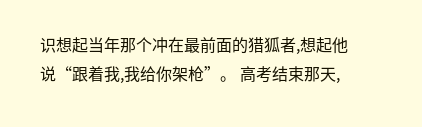识想起当年那个冲在最前面的猎狐者,想起他说“跟着我,我给你架枪”。 高考结束那天,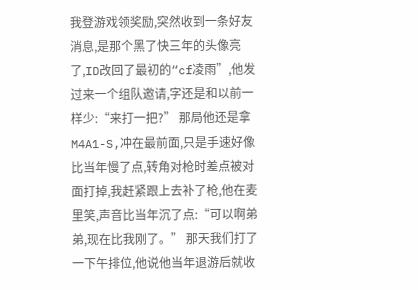我登游戏领奖励,突然收到一条好友消息,是那个黑了快三年的头像亮了,ID改回了最初的“cf凌雨”,他发过来一个组队邀请,字还是和以前一样少:“来打一把?” 那局他还是拿M4A1-S,冲在最前面,只是手速好像比当年慢了点,转角对枪时差点被对面打掉,我赶紧跟上去补了枪,他在麦里笑,声音比当年沉了点:“可以啊弟弟,现在比我刚了。” 那天我们打了一下午排位,他说他当年退游后就收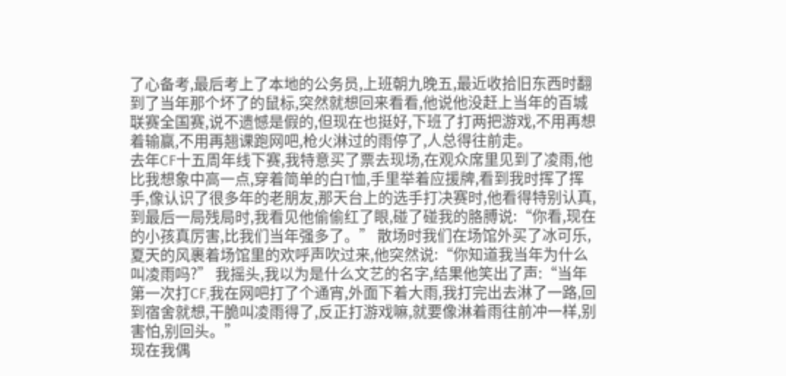了心备考,最后考上了本地的公务员,上班朝九晚五,最近收拾旧东西时翻到了当年那个坏了的鼠标,突然就想回来看看,他说他没赶上当年的百城联赛全国赛,说不遗憾是假的,但现在也挺好,下班了打两把游戏,不用再想着输赢,不用再翘课跑网吧,枪火淋过的雨停了,人总得往前走。
去年CF十五周年线下赛,我特意买了票去现场,在观众席里见到了凌雨,他比我想象中高一点,穿着简单的白T恤,手里举着应援牌,看到我时挥了挥手,像认识了很多年的老朋友,那天台上的选手打决赛时,他看得特别认真,到最后一局残局时,我看见他偷偷红了眼,碰了碰我的胳膊说:“你看,现在的小孩真厉害,比我们当年强多了。” 散场时我们在场馆外买了冰可乐,夏天的风裹着场馆里的欢呼声吹过来,他突然说:“你知道我当年为什么叫凌雨吗?” 我摇头,我以为是什么文艺的名字,结果他笑出了声:“当年第一次打CF,我在网吧打了个通宵,外面下着大雨,我打完出去淋了一路,回到宿舍就想,干脆叫凌雨得了,反正打游戏嘛,就要像淋着雨往前冲一样,别害怕,别回头。”
现在我偶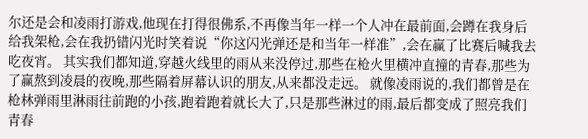尔还是会和凌雨打游戏,他现在打得很佛系,不再像当年一样一个人冲在最前面,会蹲在我身后给我架枪,会在我扔错闪光时笑着说“你这闪光弹还是和当年一样准”,会在赢了比赛后喊我去吃夜宵。 其实我们都知道,穿越火线里的雨从来没停过,那些在枪火里横冲直撞的青春,那些为了赢熬到凌晨的夜晚,那些隔着屏幕认识的朋友,从来都没走远。 就像凌雨说的,我们都曾是在枪林弹雨里淋雨往前跑的小孩,跑着跑着就长大了,只是那些淋过的雨,最后都变成了照亮我们青春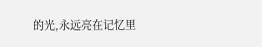的光,永远亮在记忆里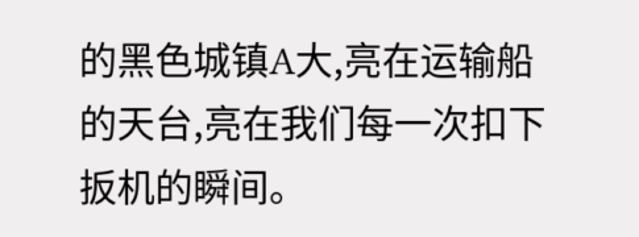的黑色城镇A大,亮在运输船的天台,亮在我们每一次扣下扳机的瞬间。